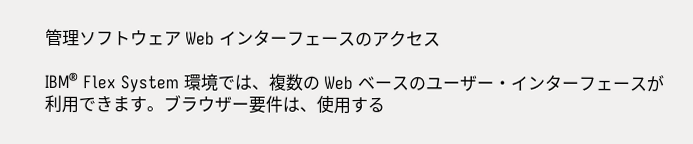管理ソフトウェア Web インターフェースのアクセス

IBM® Flex System 環境では、複数の Web ベースのユーザー・インターフェースが利用できます。ブラウザー要件は、使用する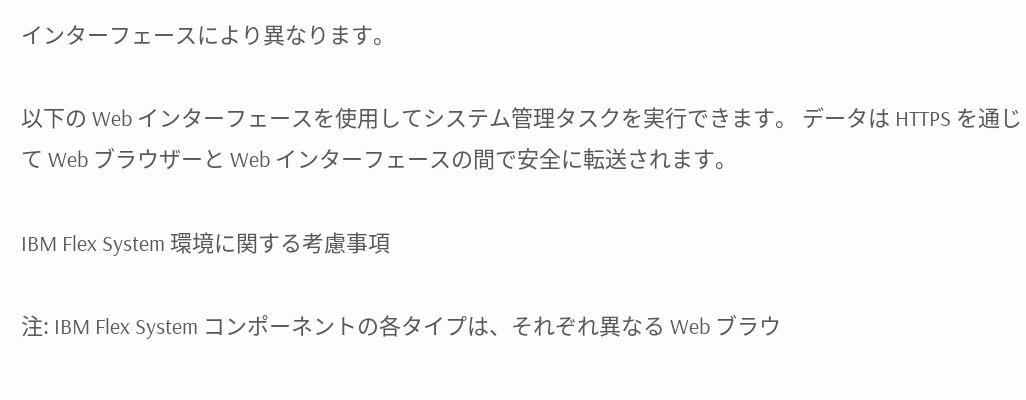インターフェースにより異なります。

以下の Web インターフェースを使用してシステム管理タスクを実行できます。 データは HTTPS を通じて Web ブラウザーと Web インターフェースの間で安全に転送されます。

IBM Flex System 環境に関する考慮事項

注: IBM Flex System コンポーネントの各タイプは、それぞれ異なる Web ブラウ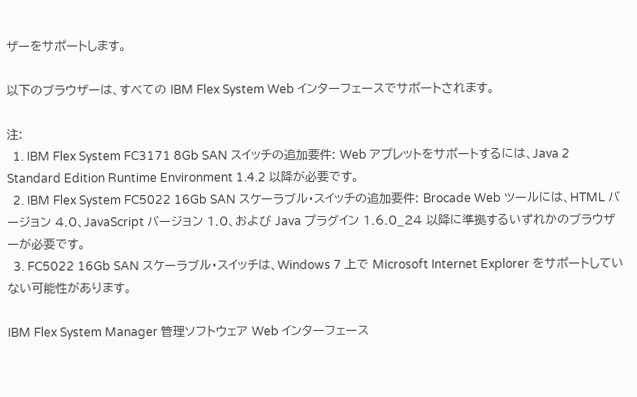ザーをサポートします。

以下のブラウザーは、すべての IBM Flex System Web インターフェースでサポートされます。

注:
  1. IBM Flex System FC3171 8Gb SAN スイッチの追加要件: Web アプレットをサポートするには、Java 2 Standard Edition Runtime Environment 1.4.2 以降が必要です。
  2. IBM Flex System FC5022 16Gb SAN スケーラブル・スイッチの追加要件: Brocade Web ツールには、HTML バージョン 4.0、JavaScript バージョン 1.0、および Java プラグイン 1.6.0_24 以降に準拠するいずれかのブラウザーが必要です。
  3. FC5022 16Gb SAN スケーラブル・スイッチは、Windows 7 上で Microsoft Internet Explorer をサポートしていない可能性があります。

IBM Flex System Manager 管理ソフトウェア Web インターフェース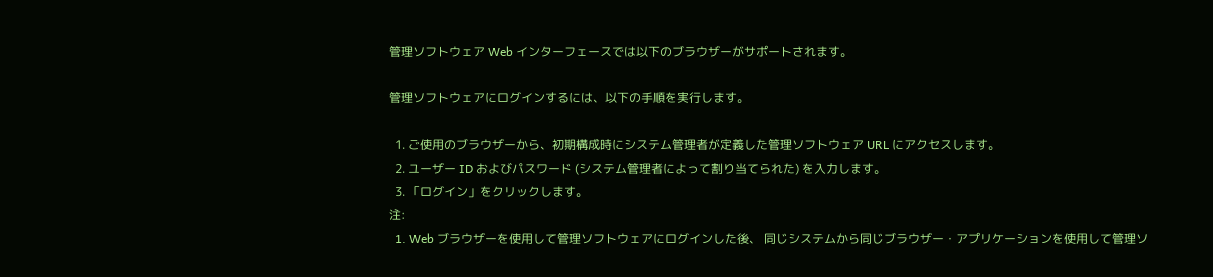管理ソフトウェア Web インターフェースでは以下のブラウザーがサポートされます。

管理ソフトウェアにログインするには、以下の手順を実行します。

  1. ご使用のブラウザーから、初期構成時にシステム管理者が定義した管理ソフトウェア URL にアクセスします。
  2. ユーザー ID およびパスワード (システム管理者によって割り当てられた) を入力します。
  3. 「ログイン」をクリックします。
注:
  1. Web ブラウザーを使用して管理ソフトウェアにログインした後、 同じシステムから同じブラウザー・アプリケーションを使用して管理ソ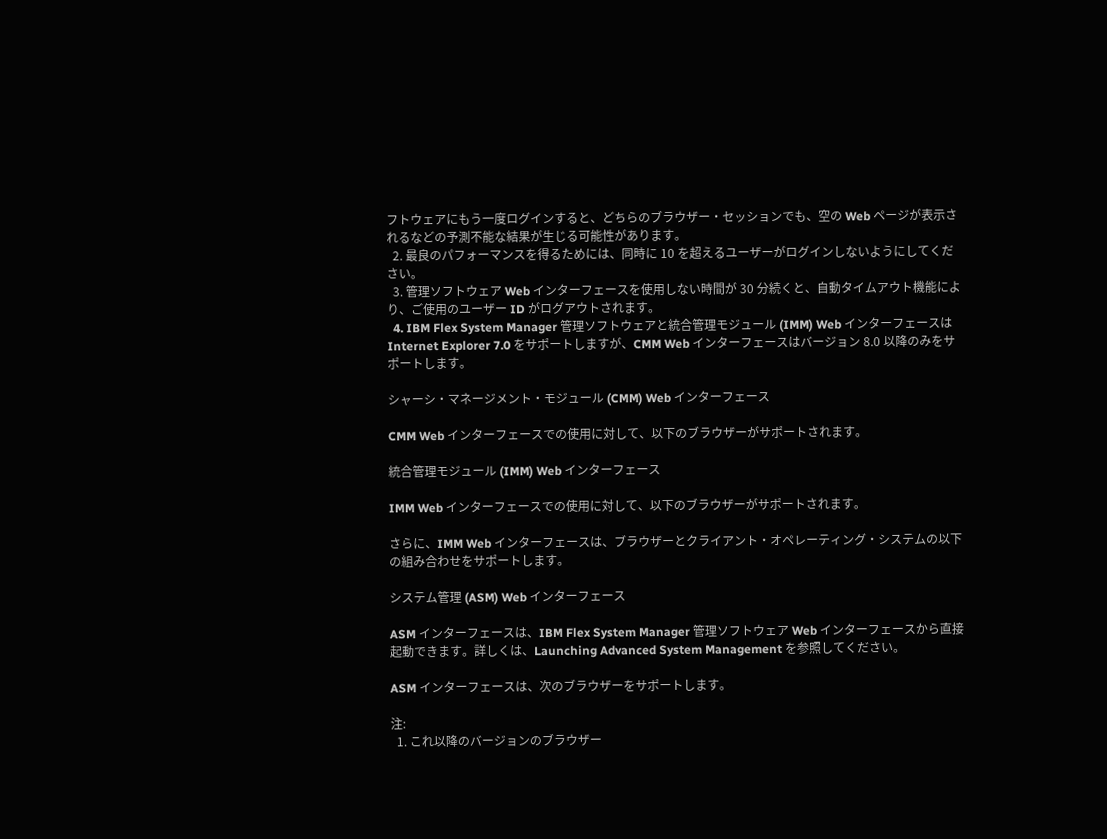フトウェアにもう一度ログインすると、どちらのブラウザー・セッションでも、空の Web ページが表示されるなどの予測不能な結果が生じる可能性があります。
  2. 最良のパフォーマンスを得るためには、同時に 10 を超えるユーザーがログインしないようにしてください。
  3. 管理ソフトウェア Web インターフェースを使用しない時間が 30 分続くと、自動タイムアウト機能により、ご使用のユーザー ID がログアウトされます。
  4. IBM Flex System Manager 管理ソフトウェアと統合管理モジュール (IMM) Web インターフェースは Internet Explorer 7.0 をサポートしますが、CMM Web インターフェースはバージョン 8.0 以降のみをサポートします。

シャーシ・マネージメント・モジュール (CMM) Web インターフェース

CMM Web インターフェースでの使用に対して、以下のブラウザーがサポートされます。

統合管理モジュール (IMM) Web インターフェース

IMM Web インターフェースでの使用に対して、以下のブラウザーがサポートされます。

さらに、IMM Web インターフェースは、ブラウザーとクライアント・オペレーティング・システムの以下の組み合わせをサポートします。

システム管理 (ASM) Web インターフェース

ASM インターフェースは、IBM Flex System Manager 管理ソフトウェア Web インターフェースから直接起動できます。詳しくは、Launching Advanced System Management を参照してください。

ASM インターフェースは、次のブラウザーをサポートします。

注:
  1. これ以降のバージョンのブラウザー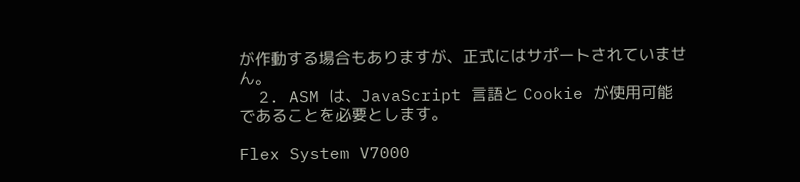が作動する場合もありますが、正式にはサポートされていません。
  2. ASM は、JavaScript 言語と Cookie が使用可能であることを必要とします。

Flex System V7000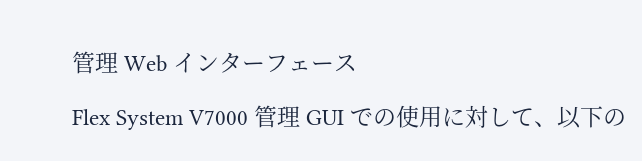管理 Web インターフェース

Flex System V7000 管理 GUI での使用に対して、以下の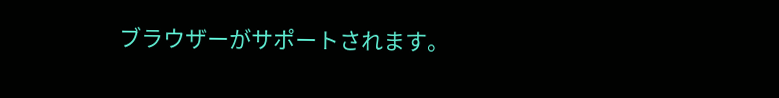ブラウザーがサポートされます。